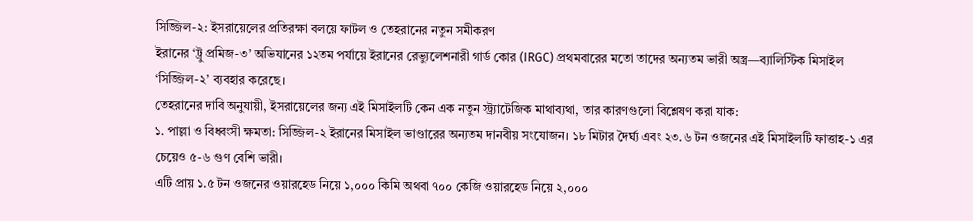সিজ্জিল-২: ইসরায়েলের প্রতিরক্ষা বলয়ে ফাটল ও তেহরানের নতুন সমীকরণ
ইরানের ‘ট্রু প্রমিজ-৩’ অভিযানের ১২তম পর্যায়ে ইরানের রেভ্যুলেশনারী গার্ড কোর (IRGC) প্রথমবারের মতো তাদের অন্যতম ভারী অস্ত্র—ব্যালিস্টিক মিসাইল ‘সিজ্জিল-২’ ব্যবহার করেছে।
তেহরানের দাবি অনুযায়ী, ইসরায়েলের জন্য এই মিসাইলটি কেন এক নতুন স্ট্র্যাটেজিক মাথাব্যথা, তার কারণগুলো বিশ্লেষণ করা যাক:
১. পাল্লা ও বিধ্বংসী ক্ষমতা: সিজ্জিল-২ ইরানের মিসাইল ভাণ্ডারের অন্যতম দানবীয় সংযোজন। ১৮ মিটার দৈর্ঘ্য এবং ২৩.৬ টন ওজনের এই মিসাইলটি ফাত্তাহ-১ এর চেয়েও ৫-৬ গুণ বেশি ভারী।
এটি প্রায় ১.৫ টন ওজনের ওয়ারহেড নিয়ে ১,০০০ কিমি অথবা ৭০০ কেজি ওয়ারহেড নিয়ে ২,০০০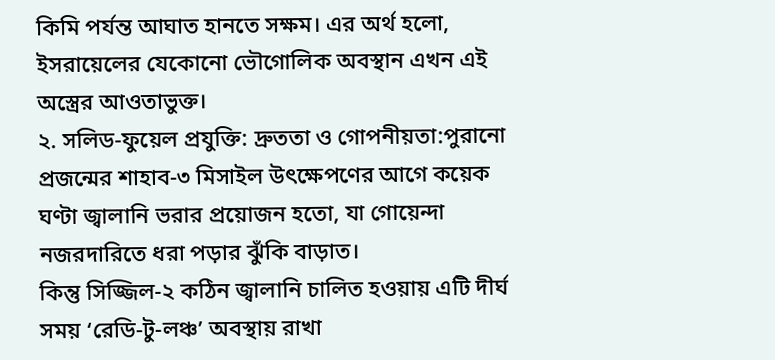কিমি পর্যন্ত আঘাত হানতে সক্ষম। এর অর্থ হলো, ইসরায়েলের যেকোনো ভৌগোলিক অবস্থান এখন এই অস্ত্রের আওতাভুক্ত।
২. সলিড-ফুয়েল প্রযুক্তি: দ্রুততা ও গোপনীয়তা:পুরানো প্রজন্মের শাহাব-৩ মিসাইল উৎক্ষেপণের আগে কয়েক ঘণ্টা জ্বালানি ভরার প্রয়োজন হতো, যা গোয়েন্দা নজরদারিতে ধরা পড়ার ঝুঁকি বাড়াত।
কিন্তু সিজ্জিল-২ কঠিন জ্বালানি চালিত হওয়ায় এটি দীর্ঘ সময় ‘রেডি-টু-লঞ্চ’ অবস্থায় রাখা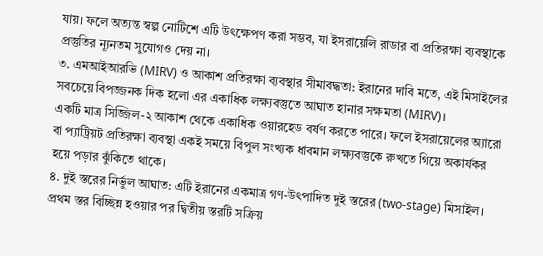যায়। ফলে অত্যন্ত স্বল্প নোটিশে এটি উৎক্ষেপণ করা সম্ভব, যা ইসরায়েলি রাডার বা প্রতিরক্ষা ব্যবস্থাকে প্রস্তুতির ন্যূনতম সুযোগও দেয় না।
৩. এমআইআরভি (MIRV) ও আকাশ প্রতিরক্ষা ব্যবস্থার সীমাবদ্ধতা: ইরানের দাবি মতে, এই মিসাইলের সবচেয়ে বিপজ্জনক দিক হলো এর একাধিক লক্ষ্যবস্তুতে আঘাত হানার সক্ষমতা (MIRV)।
একটি মাত্র সিজ্জিল-২ আকাশ থেকে একাধিক ওয়ারহেড বর্ষণ করতে পারে। ফলে ইসরায়েলের অ্যারো বা প্যাট্রিয়ট প্রতিরক্ষা ব্যবস্থা একই সময়ে বিপুল সংখ্যক ধাবমান লক্ষ্যবস্তুকে রুখতে গিয়ে অকার্যকর হয়ে পড়ার ঝুঁকিতে থাকে।
৪. দুই স্তরের নির্ভুল আঘাত: এটি ইরানের একমাত্র গণ-উৎপাদিত দুই স্তরের (two-stage) মিসাইল। প্রথম স্তর বিচ্ছিন্ন হওয়ার পর দ্বিতীয় স্তরটি সক্রিয়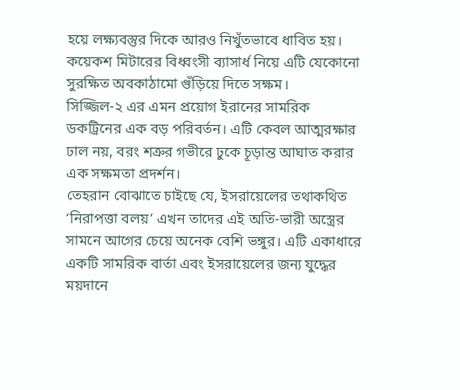হয়ে লক্ষ্যবস্তুর দিকে আরও নিখুঁতভাবে ধাবিত হয়। কয়েকশ মিটারের বিধ্বংসী ব্যাসার্ধ নিয়ে এটি যেকোনো সুরক্ষিত অবকাঠামো গুঁড়িয়ে দিতে সক্ষম।
সিজ্জিল-২ এর এমন প্রয়োগ ইরানের সামরিক ডকট্রিনের এক বড় পরিবর্তন। এটি কেবল আত্মরক্ষার ঢাল নয়, বরং শত্রুর গভীরে ঢুকে চূড়ান্ত আঘাত করার এক সক্ষমতা প্রদর্শন।
তেহরান বোঝাতে চাইছে যে, ইসরায়েলের তথাকথিত ‘নিরাপত্তা বলয়’ এখন তাদের এই অতি-ভারী অস্ত্রের সামনে আগের চেয়ে অনেক বেশি ভঙ্গুর। এটি একাধারে একটি সামরিক বার্তা এবং ইসরায়েলের জন্য যুদ্ধের ময়দানে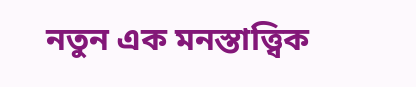নতুন এক মনস্তাত্ত্বিক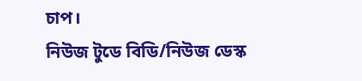চাপ।
নিউজ টুডে বিডি/নিউজ ডেস্ক